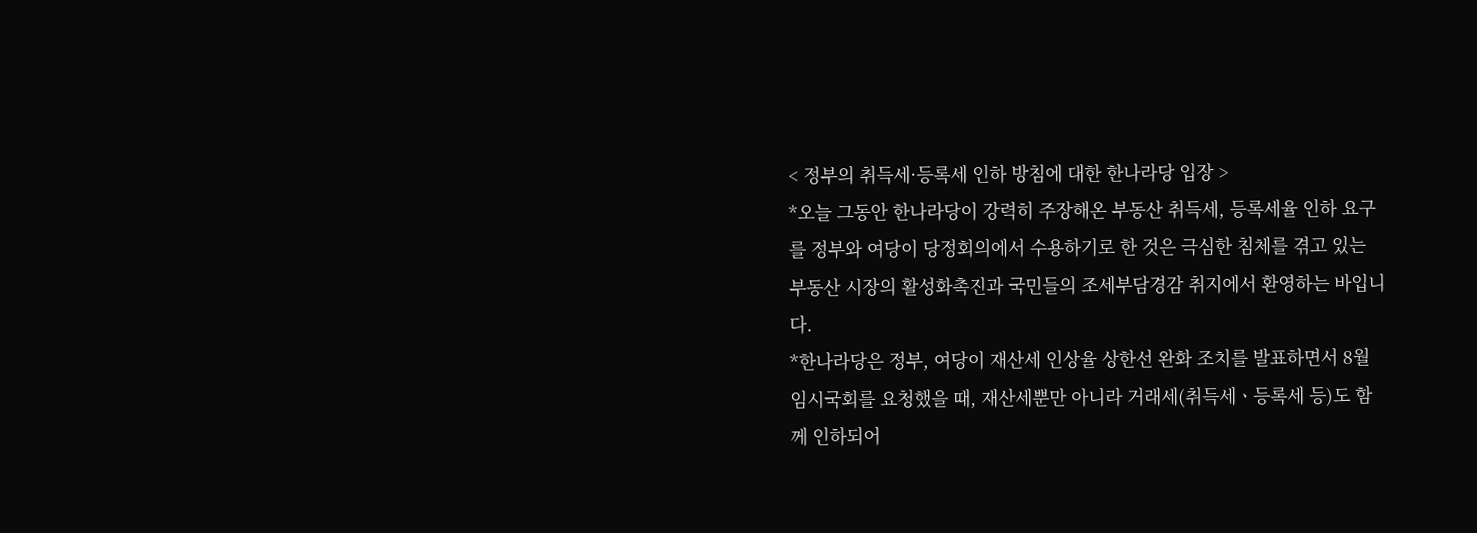< 정부의 취득세·등록세 인하 방침에 대한 한나라당 입장 >
*오늘 그동안 한나라당이 강력히 주장해온 부동산 취득세, 등록세율 인하 요구를 정부와 여당이 당정회의에서 수용하기로 한 것은 극심한 침체를 겪고 있는 부동산 시장의 활성화촉진과 국민들의 조세부담경감 취지에서 환영하는 바입니다.
*한나라당은 정부, 여당이 재산세 인상율 상한선 완화 조치를 발표하면서 8월 임시국회를 요청했을 때, 재산세뿐만 아니라 거래세(취득세ㆍ등록세 등)도 함께 인하되어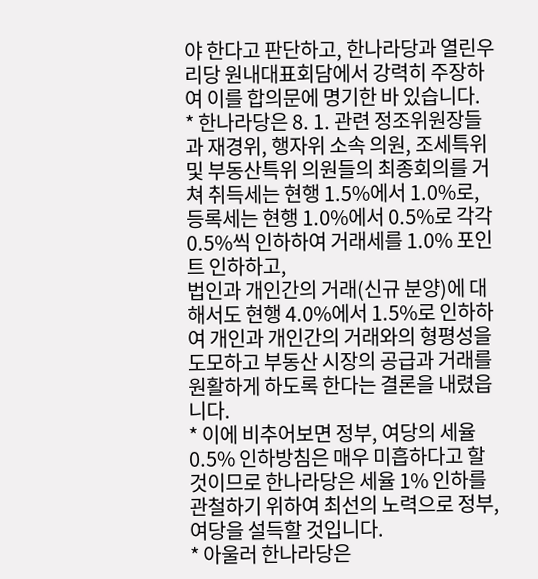야 한다고 판단하고, 한나라당과 열린우리당 원내대표회담에서 강력히 주장하여 이를 합의문에 명기한 바 있습니다.
* 한나라당은 8. 1. 관련 정조위원장들과 재경위, 행자위 소속 의원, 조세특위 및 부동산특위 의원들의 최종회의를 거쳐 취득세는 현행 1.5%에서 1.0%로, 등록세는 현행 1.0%에서 0.5%로 각각 0.5%씩 인하하여 거래세를 1.0% 포인트 인하하고,
법인과 개인간의 거래(신규 분양)에 대해서도 현행 4.0%에서 1.5%로 인하하여 개인과 개인간의 거래와의 형평성을 도모하고 부동산 시장의 공급과 거래를 원활하게 하도록 한다는 결론을 내렸읍니다.
* 이에 비추어보면 정부, 여당의 세율 0.5% 인하방침은 매우 미흡하다고 할 것이므로 한나라당은 세율 1% 인하를 관철하기 위하여 최선의 노력으로 정부, 여당을 설득할 것입니다.
* 아울러 한나라당은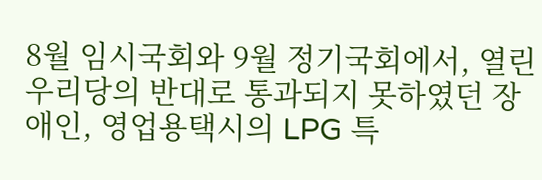8월 임시국회와 9월 정기국회에서, 열린우리당의 반대로 통과되지 못하였던 장애인, 영업용택시의 LPG 특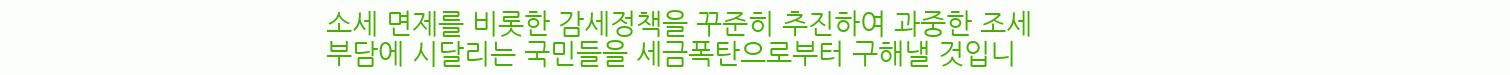소세 면제를 비롯한 감세정책을 꾸준히 추진하여 과중한 조세부담에 시달리는 국민들을 세금폭탄으로부터 구해낼 것입니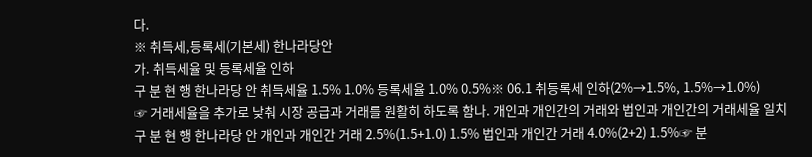다.
※ 취득세,등록세(기본세) 한나라당안
가. 취득세율 및 등록세율 인하
구 분 현 행 한나라당 안 취득세율 1.5% 1.0% 등록세율 1.0% 0.5%※ 06.1 취등록세 인하(2%→1.5%, 1.5%→1.0%)
☞ 거래세율을 추가로 낮춰 시장 공급과 거래를 원활히 하도록 함나. 개인과 개인간의 거래와 법인과 개인간의 거래세율 일치
구 분 현 행 한나라당 안 개인과 개인간 거래 2.5%(1.5+1.0) 1.5% 법인과 개인간 거래 4.0%(2+2) 1.5%☞ 분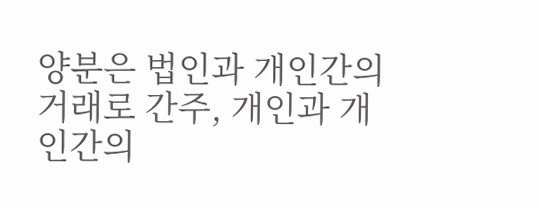양분은 법인과 개인간의 거래로 간주, 개인과 개인간의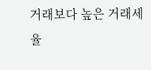거래보다 높은 거래세율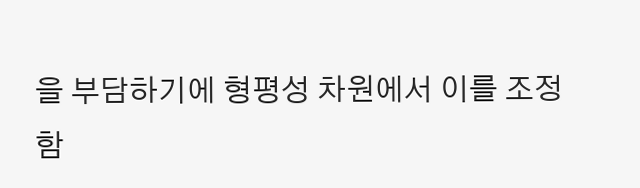을 부담하기에 형평성 차원에서 이를 조정함